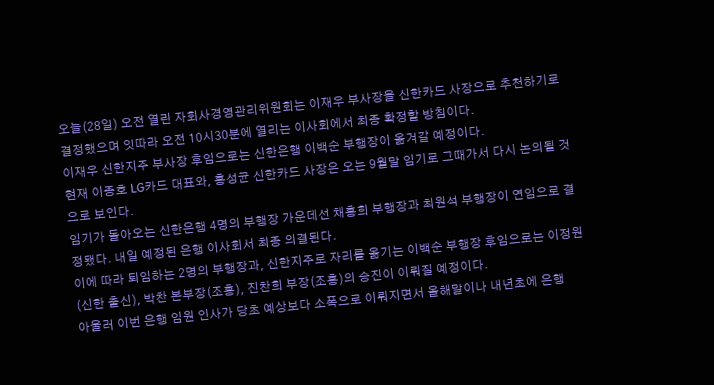오늘(28일) 오전 열린 자회사경영관리위원회는 이재우 부사장을 신한카드 사장으로 추천하기로 결정했으며 잇따라 오전 10시30분에 열리는 이사회에서 최종 확정할 방침이다.
이재우 신한지주 부사장 후임으로는 신한은행 이백순 부행장이 옮겨갈 예정이다.
현재 이종호 LG카드 대표와, 홍성균 신한카드 사장은 오는 9월말 임기로 그때가서 다시 논의될 것으로 보인다.
임기가 돌아오는 신한은행 4명의 부행장 가운데선 채홍희 부행장과 최원석 부행장이 연임으로 결정됐다. 내일 예정된 은행 이사회서 최종 의결된다.
이에 따라 퇴임하는 2명의 부행장과, 신한지주로 자리를 옮기는 이백순 부행장 후임으로는 이정원(신한 출신), 박찬 본부장(조흥), 진찬희 부장(조흥)의 승진이 이뤄질 예정이다.
아울러 이번 은행 임원 인사가 당초 예상보다 소폭으로 이뤄지면서 올해말이나 내년초에 은행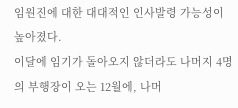임원진에 대한 대대적인 인사발령 가능성이 높아졌다.
이달에 임기가 돌아오지 않더라도 나머지 4명의 부행장이 오는 12월에, 나머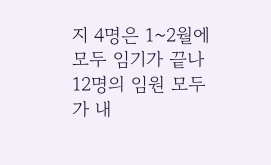지 4명은 1~2월에 모두 임기가 끝나 12명의 임원 모두가 내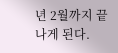년 2월까지 끝나게 된다.